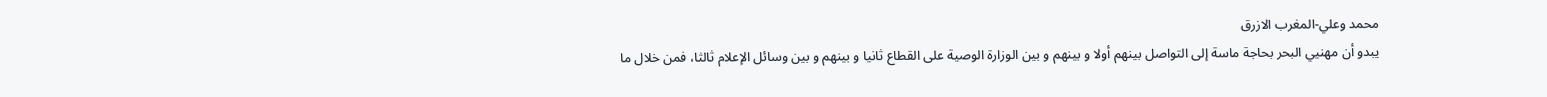محمد وعلي-المغرب الازرق
يبدو أن مهنيي البحر بحاجة ماسة إلى التواصل بينهم أولا و بينهم و بين الوزارة الوصية على القطاع ثانيا و بينهم و بين وسائل الإعلام ثالثا، فمن خلال ما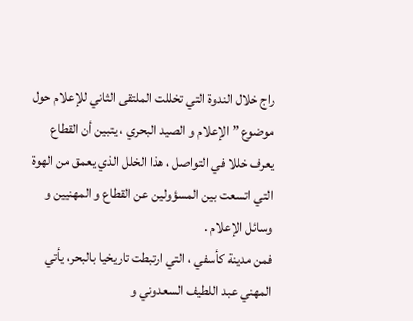راج خلال الندوة التي تخللت الملتقى الثاني للإعلام حول موضوع ” الإعلام و الصيد البحري ، يتبين أن القطاع يعرف خللا في التواصل ، هذا الخلل الذي يعمق من الهوة التي اتسعت بين المسؤولين عن القطاع و المهنيين و وسائل الإعلام .
فمن مدينة كأسفي ، التي ارتبطت تاريخيا بالبحر، يأتي المهني عبد اللطيف السعدوني و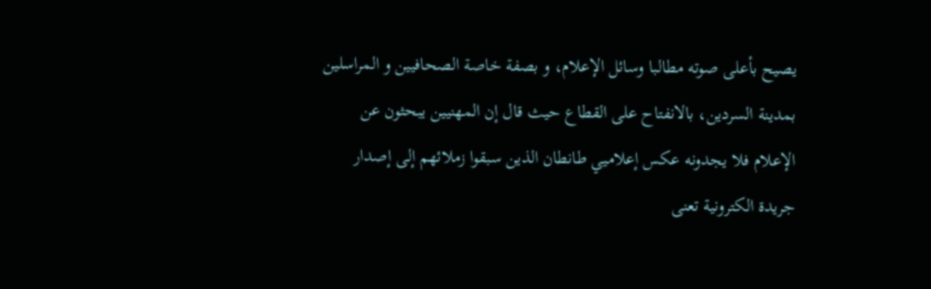يصيح بأعلى صوته مطالبا وسائل الإعلام، و بصفة خاصة الصحافيين و المراسلين بمدينة السردين، بالانفتاح على القطاع حيث قال إن المهنيين يبحثون عن الإعلام فلا يجدونه عكس إعلاميي طانطان الذين سبقوا زملائهم إلى إصدار جريدة الكترونية تعنى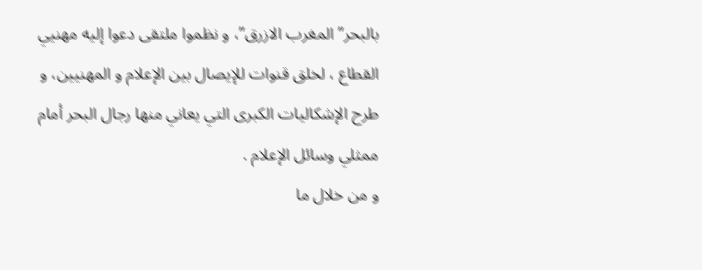بالبحر”المغرب الازرق”، و نظموا ملتقى دعوا إليه مهنيي القطاع ، لخلق قنوات للإيصال بين الإعلام و المهنيين، و طرح الإشكاليات الكبرى التي يعاني منها رجال البحر أمام ممثلي وسائل الإعلام .
و من خلال ما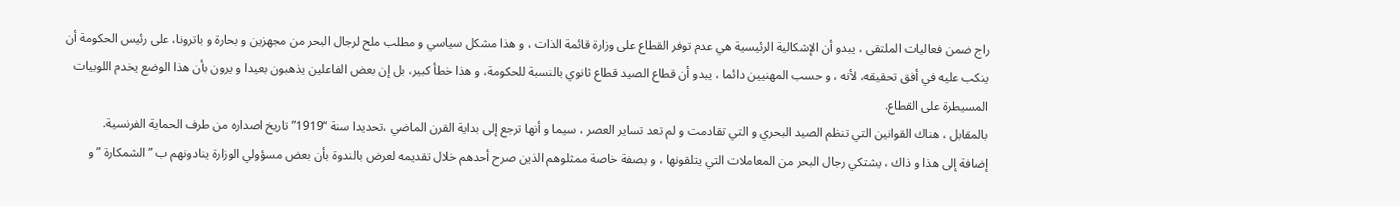راج ضمن فعاليات الملتقى ، يبدو أن الإشكالية الرئيسية هي عدم توفر القطاع على وزارة قائمة الذات ، و هذا مشكل سياسي و مطلب ملح لرجال البحر من مجهزين و بحارة و باترونا، على رئيس الحكومة أن ينكب عليه في أفق تحقيقه، لأنه ، و حسب المهنيين دائما ، يبدو أن قطاع الصيد قطاع ثانوي بالنسبة للحكومة، و هذا خطأ كبير، بل إن بعض الفاعلين يذهبون بعيدا و يرون بأن هذا الوضع يخدم اللوبيات المسيطرة على القطاع.
بالمقابل ، هناك القوانين التي تنظم الصيد البحري و التي تقادمت و لم تعد تساير العصر ، سيما و أنها ترجع إلى بداية القرن الماضي ،تحديدا سنة “1919”تاريخ اصداره من طرف الحماية الفرنسية.
إضافة إلى هذا و ذاك ، يشتكي رجال البحر من المعاملات التي يتلقونها ، و بصفة خاصة ممثلوهم الذين صرح أحدهم خلال تقديمه لعرض بالندوة بأن بعض مسؤولي الوزارة ينادونهم ب ” الشمكارة ” و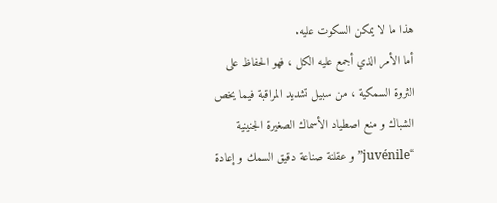هذا ما لا يمكن السكوت عليه.
أما الأمر الذي أجمع عليه الكل ، فهو الحفاظ على الثروة السمكية ، من سبيل تشديد المراقبة فيما يخص الشباك و منع اصطياد الأسماك الصغيرة الجنينية “juvénile” و عقلنة صناعة دقيق السمك و إعادة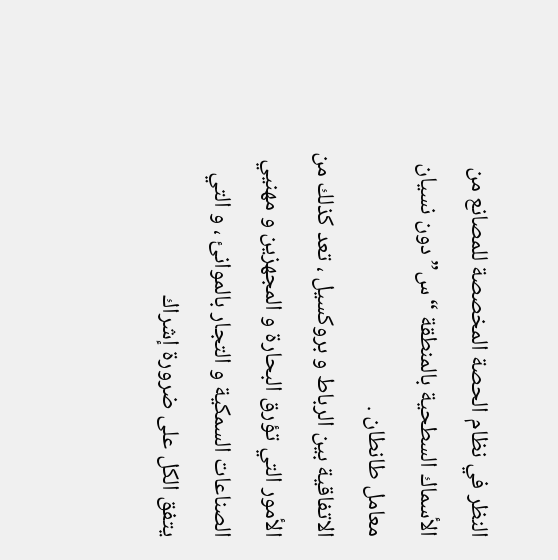النظر في نظام الحصة المخصصة للمصانع من الأسماك السطحية بالمنطقة “س” دون نسيان معامل طانطان .
الاتفاقية بين الرباط و بروكسيل ، تعد كذلك من الأمور التي تؤرق البحارة و المجهزين و مهنيي الصناعات السمكية و التجار بالموانئ ، و التي يتفق الكل على ضرورة إشراك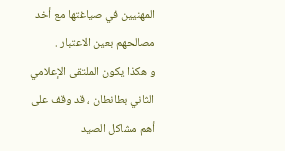المهنيين في صياغتها مع أخد مصالحهم بعين الاعتبار .
و هكذا يكون الملتقى الإعلامي الثاني بطانطان ، قد وقف على أهم مشاكل الصيد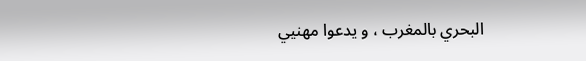البحري بالمغرب ، و يدعوا مهنيي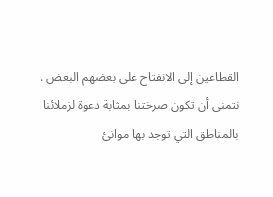القطاعين إلى الانفتاح على بعضهم البعض .
نتمنى أن تكون صرختنا بمثابة دعوة لزملائنا بالمناطق التي توجد بها موانئ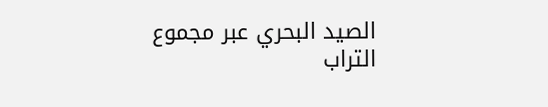الصيد البحري عبر مجموع التراب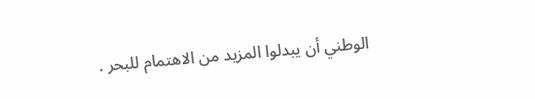الوطني أن يبدلوا المزيد من الاهتمام للبحر .